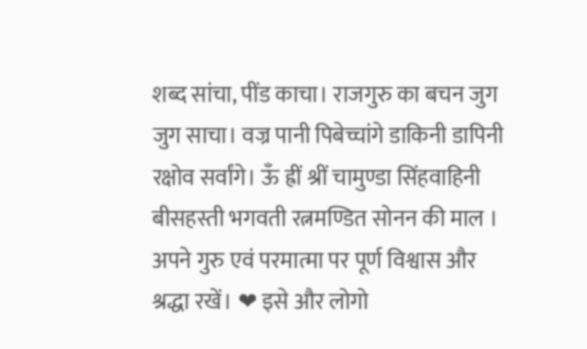शब्द सांचा, पींड काचा। राजगुरु का बचन जुग जुग साचा। वज्र पानी पिबेच्चांगे डाकिनी डापिनी रक्षोव सर्वांगे। ऊँ ह्रीं श्रीं चामुण्डा सिंहवाहिनी बीसहस्ती भगवती रत्नमण्डित सोनन की माल । अपने गुरु एवं परमात्मा पर पूर्ण विश्वास और श्रद्धा रखें। ❤ इसे और लोगो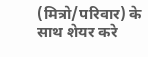(मित्रो/परिवार) के साथ शेयर करे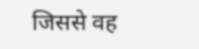जिससे वह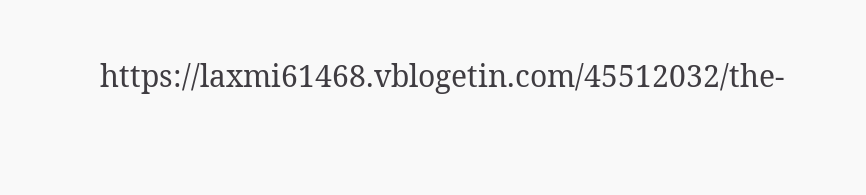https://laxmi61468.vblogetin.com/45512032/the-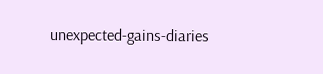unexpected-gains-diaries